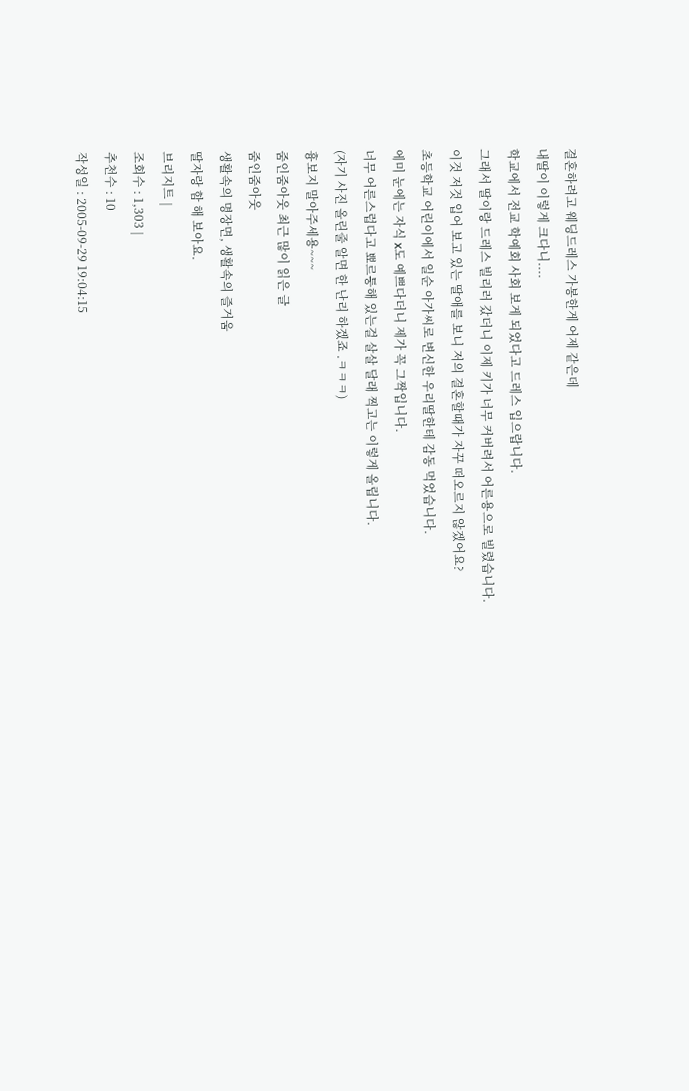결혼하려고 웨딩드레스 가봉한게 어제 같은데
내딸이 이렇게 크다니....
학교에서 전교 학예회 사회 보게 되었다고 드레스 입으랍니다.
그래서 딸이랑 드레스 빌리러 갔더니 이제 키가 너무 커버려서 어른용으로 빌렸습니다.
이것 저것 입어 보고 있는 딸애를 보니 저의 결혼할때가 자꾸 떠오르지 않겠어요?
초등학교 어린이에서 일순 아가씨로 변신한 우리딸한테 감동 먹었습니다.
에미 눈에는 자식 x도 예쁘다더니 제가 꼭 그짝입니다.
너무 어른스럽다고 뾰르퉁해 있는걸 살살 달래 찍고는 이렇게 올립니다.
(자기 사진 올린줄 알면 한 난리 하겠죠 .ㅋㅋㅋ)
흉보지 말아주세용~~~
줌인줌아웃 최근 많이 읽은 글
줌인줌아웃
생활속의 명장면, 생활속의 즐거움
딸자랑 함 해 보아요.
브리지트 |
조회수 : 1,303 |
추천수 : 10
작성일 : 2005-09-29 19:04:15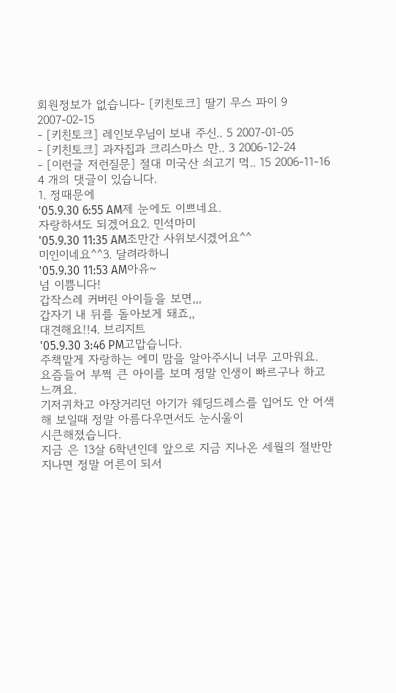회원정보가 없습니다- [키친토크] 딸기 무스 파이 9 2007-02-15
- [키친토크] 레인보우님이 보내 주신.. 5 2007-01-05
- [키친토크] 과자집과 크리스마스 만.. 3 2006-12-24
- [이런글 저런질문] 절대 미국산 쇠고기 먹.. 15 2006-11-16
4 개의 댓글이 있습니다.
1. 정때문에
'05.9.30 6:55 AM제 눈에도 이쁘네요.
자랑하셔도 되겠어요2. 민석마미
'05.9.30 11:35 AM조만간 사위보시겠어요^^
미인이네요^^3. 달려라하니
'05.9.30 11:53 AM아유~
넘 이쁨니다!
갑작스레 커버린 아이들을 보면,,,
갑자기 내 뒤를 돌아보게 돼죠,,
대견해요!!4. 브리지트
'05.9.30 3:46 PM고맙습니다.
주책맡게 자랑하는 에미 맘을 알아주시니 너무 고마워요.
요즘들어 부쩍 큰 아이를 보며 정말 인생이 빠르구나 하고 느껴요.
기저귀차고 아장거리던 아기가 웨딩드레스를 입어도 안 어색해 보일때 정말 아름다우면서도 눈시울이
시큰해졌습니다.
지금 은 13살 6학년인데 앞으로 지금 지나온 세월의 절반만 지나면 정말 어른이 되서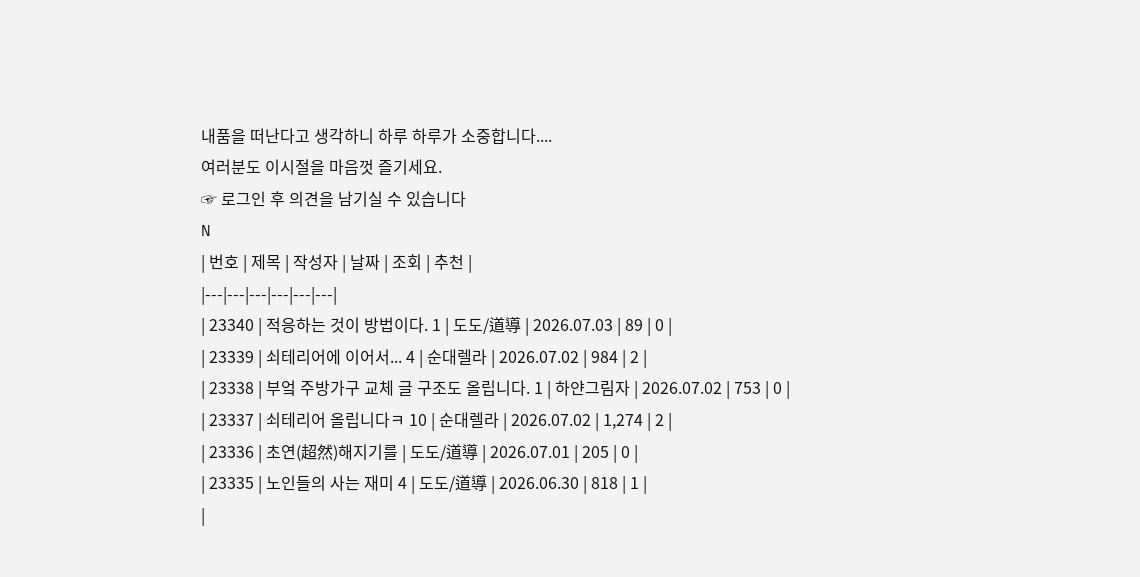내품을 떠난다고 생각하니 하루 하루가 소중합니다....
여러분도 이시절을 마음껏 즐기세요.
☞ 로그인 후 의견을 남기실 수 있습니다
N
| 번호 | 제목 | 작성자 | 날짜 | 조회 | 추천 |
|---|---|---|---|---|---|
| 23340 | 적응하는 것이 방법이다. 1 | 도도/道導 | 2026.07.03 | 89 | 0 |
| 23339 | 쇠테리어에 이어서... 4 | 순대렐라 | 2026.07.02 | 984 | 2 |
| 23338 | 부엌 주방가구 교체 글 구조도 올립니다. 1 | 하얀그림자 | 2026.07.02 | 753 | 0 |
| 23337 | 쇠테리어 올립니다ㅋ 10 | 순대렐라 | 2026.07.02 | 1,274 | 2 |
| 23336 | 초연(超然)해지기를 | 도도/道導 | 2026.07.01 | 205 | 0 |
| 23335 | 노인들의 사는 재미 4 | 도도/道導 | 2026.06.30 | 818 | 1 |
|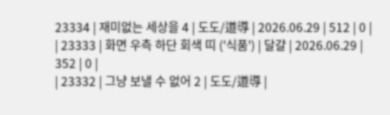23334 | 재미없는 세상을 4 | 도도/道導 | 2026.06.29 | 512 | 0 |
| 23333 | 화면 우측 하단 회색 띠 ('식품') | 달걀 | 2026.06.29 | 352 | 0 |
| 23332 | 그냥 보낼 수 없어 2 | 도도/道導 |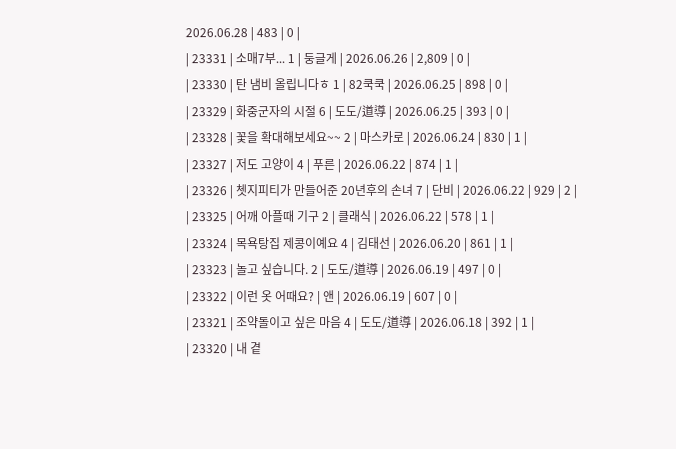2026.06.28 | 483 | 0 |
| 23331 | 소매7부... 1 | 둥글게 | 2026.06.26 | 2,809 | 0 |
| 23330 | 탄 냄비 올립니다ㅎ 1 | 82쿡쿡 | 2026.06.25 | 898 | 0 |
| 23329 | 화중군자의 시절 6 | 도도/道導 | 2026.06.25 | 393 | 0 |
| 23328 | 꽃을 확대해보세요~~ 2 | 마스카로 | 2026.06.24 | 830 | 1 |
| 23327 | 저도 고양이 4 | 푸른 | 2026.06.22 | 874 | 1 |
| 23326 | 쳇지피티가 만들어준 20년후의 손녀 7 | 단비 | 2026.06.22 | 929 | 2 |
| 23325 | 어깨 아플때 기구 2 | 클래식 | 2026.06.22 | 578 | 1 |
| 23324 | 목욕탕집 제콩이예요 4 | 김태선 | 2026.06.20 | 861 | 1 |
| 23323 | 놀고 싶습니다. 2 | 도도/道導 | 2026.06.19 | 497 | 0 |
| 23322 | 이런 옷 어때요? | 앤 | 2026.06.19 | 607 | 0 |
| 23321 | 조약돌이고 싶은 마음 4 | 도도/道導 | 2026.06.18 | 392 | 1 |
| 23320 | 내 곁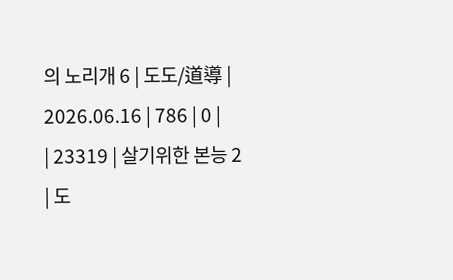의 노리개 6 | 도도/道導 | 2026.06.16 | 786 | 0 |
| 23319 | 살기위한 본능 2 | 도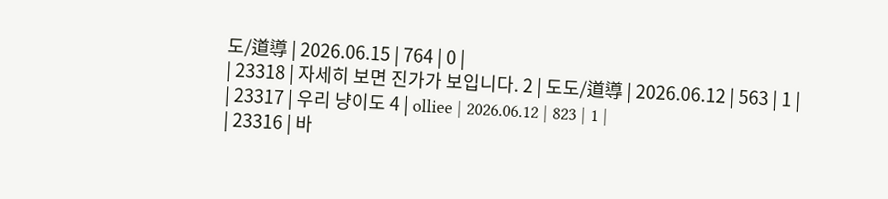도/道導 | 2026.06.15 | 764 | 0 |
| 23318 | 자세히 보면 진가가 보입니다. 2 | 도도/道導 | 2026.06.12 | 563 | 1 |
| 23317 | 우리 냥이도 4 | olliee | 2026.06.12 | 823 | 1 |
| 23316 | 바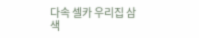다속 셀카 우리집 삼색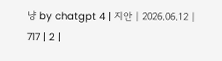냥 by chatgpt 4 | 지안 | 2026.06.12 | 717 | 2 |